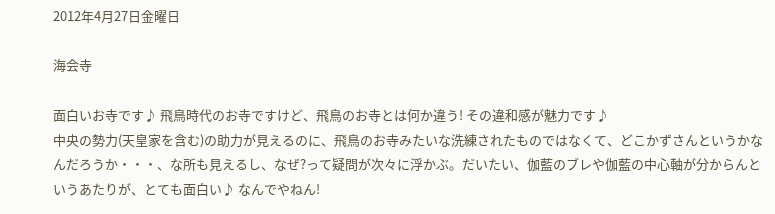2012年4月27日金曜日

海会寺

面白いお寺です♪ 飛鳥時代のお寺ですけど、飛鳥のお寺とは何か違う! その違和感が魅力です♪
中央の勢力(天皇家を含む)の助力が見えるのに、飛鳥のお寺みたいな洗練されたものではなくて、どこかずさんというかなんだろうか・・・、な所も見えるし、なぜ?って疑問が次々に浮かぶ。だいたい、伽藍のブレや伽藍の中心軸が分からんというあたりが、とても面白い♪ なんでやねん!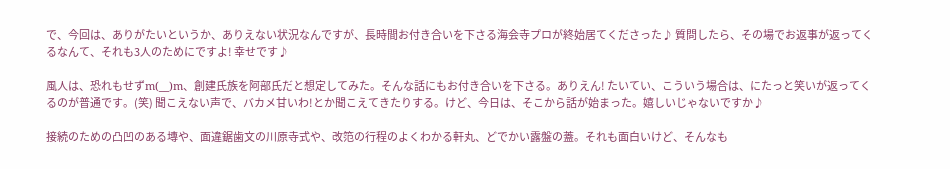で、今回は、ありがたいというか、ありえない状況なんですが、長時間お付き合いを下さる海会寺プロが終始居てくださった♪ 質問したら、その場でお返事が返ってくるなんて、それも3人のためにですよ! 幸せです♪

風人は、恐れもせずm(__)m、創建氏族を阿部氏だと想定してみた。そんな話にもお付き合いを下さる。ありえん! たいてい、こういう場合は、にたっと笑いが返ってくるのが普通です。(笑) 聞こえない声で、バカメ甘いわ!とか聞こえてきたりする。けど、今日は、そこから話が始まった。嬉しいじゃないですか♪

接続のための凸凹のある塼や、面違鋸歯文の川原寺式や、改笵の行程のよくわかる軒丸、どでかい露盤の蓋。それも面白いけど、そんなも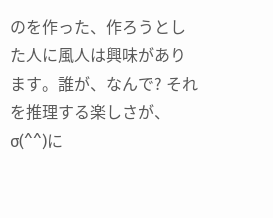のを作った、作ろうとした人に風人は興味があります。誰が、なんで? それを推理する楽しさが、σ(^^)に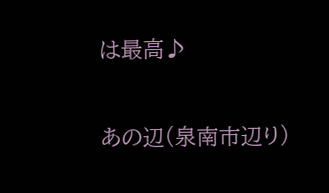は最高♪

あの辺(泉南市辺り)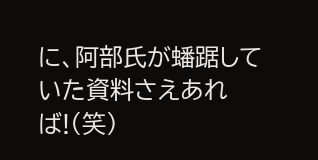に、阿部氏が蟠踞していた資料さえあれば!(笑)